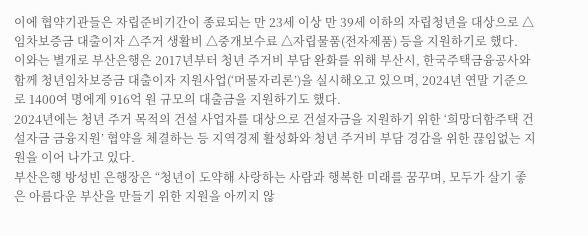이에 협약기관들은 자립준비기간이 종료되는 만 23세 이상 만 39세 이하의 자립청년을 대상으로 △임차보증금 대출이자 △주거 생활비 △중개보수료 △자립물품(전자제품) 등을 지원하기로 했다.
이와는 별개로 부산은행은 2017년부터 청년 주거비 부담 완화를 위해 부산시, 한국주택금융공사와 함께 청년임차보증금 대출이자 지원사업(‘머물자리론’)을 실시해오고 있으며, 2024년 연말 기준으로 1400여 명에게 916억 원 규모의 대출금을 지원하기도 했다.
2024년에는 청년 주거 목적의 건설 사업자를 대상으로 건설자금을 지원하기 위한 ‘희망더함주택 건설자금 금융지원’ 협약을 체결하는 등 지역경제 활성화와 청년 주거비 부담 경감을 위한 끊임없는 지원을 이어 나가고 있다.
부산은행 방성빈 은행장은 “청년이 도약해 사랑하는 사람과 행복한 미래를 꿈꾸며, 모두가 살기 좋은 아름다운 부산을 만들기 위한 지원을 아끼지 않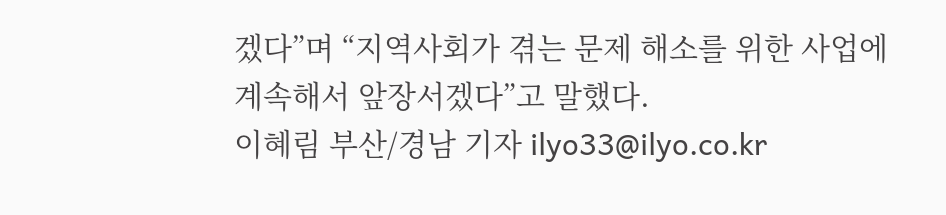겠다”며 “지역사회가 겪는 문제 해소를 위한 사업에 계속해서 앞장서겠다”고 말했다.
이혜림 부산/경남 기자 ilyo33@ilyo.co.kr